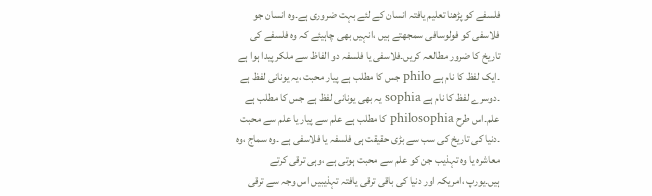فلسفے کو پڑھنا تعلیم یافتہ انسان کے لئے بہت ضروری ہے۔وہ انسان جو فلاسفی کو فولوسافی سمجھتے ہیں ،انہیں بھی چاہیئے کہ وہ فلسفے کی تاریخ کا ضرور مطالعہ کریں۔فلاسفی یا فلسفہ دو الفاظ سے ملکر پیدا ہوا ہے ۔ایک لفظ کا نام ہے philo جس کا مطلب ہے پیار محبت ،یہ یونانی لفظ ہے ۔دوسرے لفظ کا نام ہے sophia یہ بھی یونانی لفظ ہے جس کا مطلب ہے علم۔اس طرح philosophia کا مطلب ہے علم سے پیار یا علم سے محبت ۔دنیا کی تاریخ کی سب سے بڑی حقیقت ہی فلسفہ یا فلاسفی ہے ۔وہ سماج ،وہ معاشرہ یا وہ تہذیب جن کو علم سے محبت ہوتی ہے ،وہی ترقی کرتے ہیں۔یورپ ،امریکہ اور دنیا کی باقی ترقی یافتہ تہذیبیں اس وجہ سے ترقی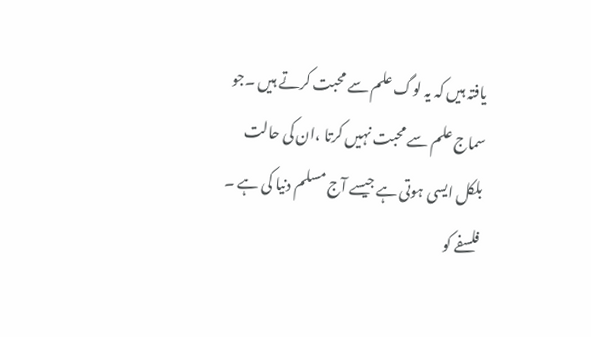یافتہ ہیں کہ یہ لوگ علم سے محبت کرتے ہیں ۔جو سماج علم سے محبت نہیں کرتا ،ان کی حالت بلکل ایسی ہوتی ہے جیسے آج مسلم دنیا کی ہے ۔
فلسفے کو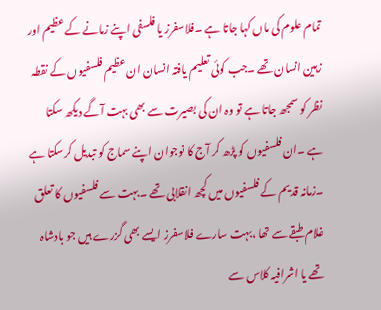تمام علوم کی ماں کہا جاتا ہے ۔فلاسفرز یا فلسفی اپنے زمانے کے عظیم اور زہین انسان تھے ۔جب کوئی تعلیم یافتہ انسان ان عظیم فلسفیوں کے نقطہ نظر کو سمجھ جاتا ہے تو وہ ان کی بصیرت سے بھی بہت آگے دیکھ سکتا ہے ۔ان فلسفیوں کو پڑھ کر آج کا نوجوان اپنے سماج کو تبدیل کرسکتا ہے ۔زمانہ قدیم کے فلسفیوں میں کچھ انقلابی تھے ۔بہت سے فلسفیوں کا تعلق غلام طبقے سے تھا ،بہت سارے فلاسفرز ایسے بھی گزرے ہیں جو بادشاہ تھے یا اشرافیہ کلاس سے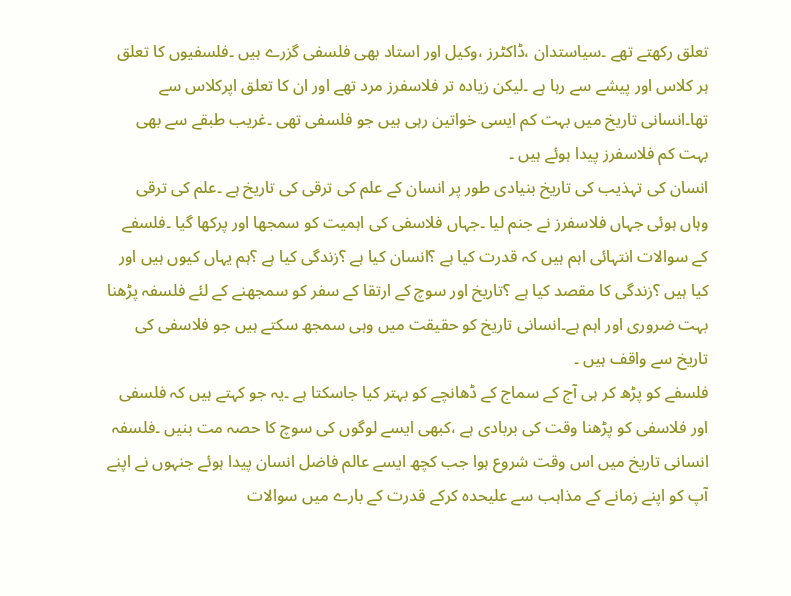تعلق رکھتے تھے ۔سیاستدان ،ڈاکٹرز ،وکیل اور استاد بھی فلسفی گزرے ہیں ۔فلسفیوں کا تعلق ہر کلاس اور پیشے سے رہا ہے ۔لیکن زیادہ تر فلاسفرز مرد تھے اور ان کا تعلق اپرکلاس سے تھا۔انسانی تاریخ میں بہت کم ایسی خواتین رہی ہیں جو فلسفی تھی ۔غریب طبقے سے بھی بہت کم فلاسفرز پیدا ہوئے ہیں ۔
انسان کی تہذیب کی تاریخ بنیادی طور پر انسان کے علم کی ترقی کی تاریخ ہے ۔علم کی ترقی وہاں ہوئی جہاں فلاسفرز نے جنم لیا ۔جہاں فلاسفی کی اہمیت کو سمجھا اور پرکھا گیا ۔فلسفے کے سوالات انتہائی اہم ہیں کہ قدرت کیا ہے ؟انسان کیا ہے ؟زندگی کیا ہے ؟ہم یہاں کیوں ہیں اور کیا ہیں ؟زندگی کا مقصد کیا ہے ؟تاریخ اور سوچ کے ارتقا کے سفر کو سمجھنے کے لئے فلسفہ پڑھنا بہت ضروری اور اہم ہے۔انسانی تاریخ کو حقیقت میں وہی سمجھ سکتے ہیں جو فلاسفی کی تاریخ سے واقف ہیں ۔
فلسفے کو پڑھ کر ہی آج کے سماج کے ڈھانچے کو بہتر کیا جاسکتا ہے ۔یہ جو کہتے ہیں کہ فلسفی اور فلاسفی کو پڑھنا وقت کی بربادی ہے ،کبھی ایسے لوگوں کی سوچ کا حصہ مت بنیں ۔فلسفہ انسانی تاریخ میں اس وقت شروع ہوا جب کچھ ایسے عالم فاضل انسان پیدا ہوئے جنہوں نے اپنے آپ کو اپنے زمانے کے مذاہب سے علیحدہ کرکے قدرت کے بارے میں سوالات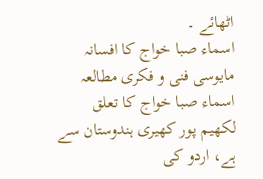اٹھائے ۔
اسماء صبا خواج کا افسانہ مایوسی فنی و فکری مطالعہ
اسماء صبا خواج کا تعلق لکھیم پور کھیری ہندوستان سے ہے، اردو کی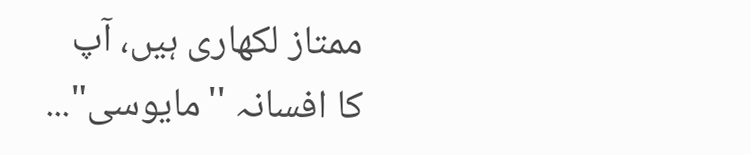ممتاز لکھاری ہیں، آپ کا افسانہ ''مایوسی"...